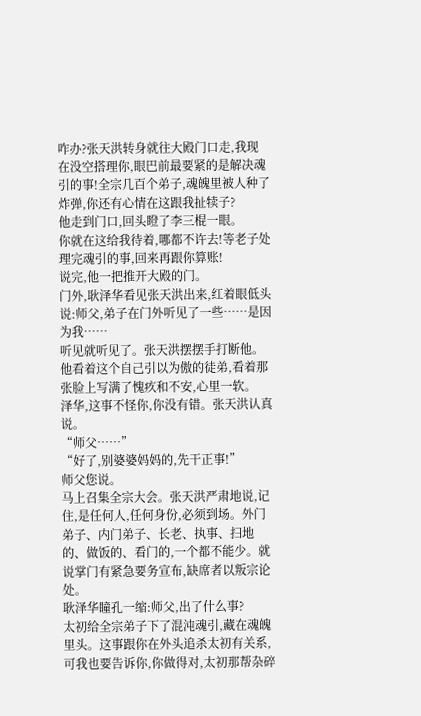咋办?张天洪转身就往大殿门口走,我现在没空搭理你,眼巴前最要紧的是解决魂引的事!全宗几百个弟子,魂魄里被人种了炸弹,你还有心情在这跟我扯犊子?
他走到门口,回头瞪了李三棍一眼。
你就在这给我待着,哪都不许去!等老子处理完魂引的事,回来再跟你算账!
说完,他一把推开大殿的门。
门外,耿泽华看见张天洪出来,红着眼低头说:师父,弟子在门外听见了一些……是因为我……
听见就听见了。张天洪摆摆手打断他。
他看着这个自己引以为傲的徒弟,看着那张脸上写满了愧疚和不安,心里一软。
泽华,这事不怪你,你没有错。张天洪认真说。
“师父……”
“好了,别婆婆妈妈的,先干正事!”
师父您说。
马上召集全宗大会。张天洪严肃地说,记住,是任何人,任何身份,必须到场。外门弟子、内门弟子、长老、执事、扫地的、做饭的、看门的,一个都不能少。就说掌门有紧急要务宣布,缺席者以叛宗论处。
耿泽华瞳孔一缩:师父,出了什么事?
太初给全宗弟子下了混沌魂引,藏在魂魄里头。这事跟你在外头追杀太初有关系,可我也要告诉你,你做得对,太初那帮杂碎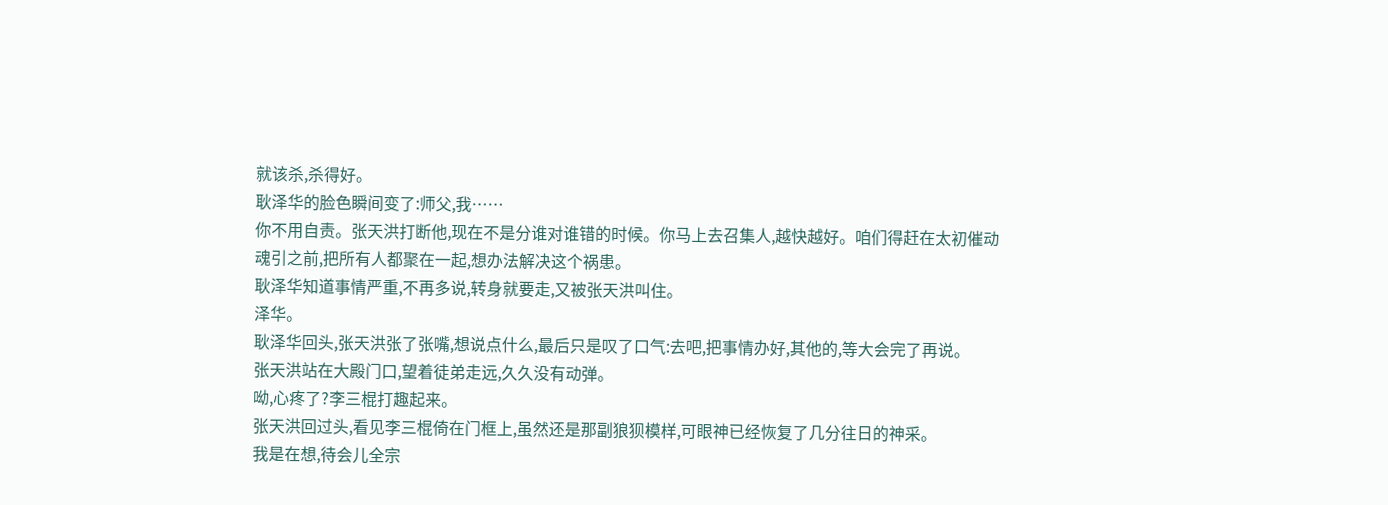就该杀,杀得好。
耿泽华的脸色瞬间变了:师父,我……
你不用自责。张天洪打断他,现在不是分谁对谁错的时候。你马上去召集人,越快越好。咱们得赶在太初催动魂引之前,把所有人都聚在一起,想办法解决这个祸患。
耿泽华知道事情严重,不再多说,转身就要走,又被张天洪叫住。
泽华。
耿泽华回头,张天洪张了张嘴,想说点什么,最后只是叹了口气:去吧,把事情办好,其他的,等大会完了再说。
张天洪站在大殿门口,望着徒弟走远,久久没有动弹。
呦,心疼了?李三棍打趣起来。
张天洪回过头,看见李三棍倚在门框上,虽然还是那副狼狈模样,可眼神已经恢复了几分往日的神采。
我是在想,待会儿全宗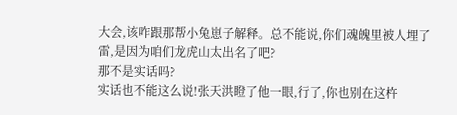大会,该咋跟那帮小兔崽子解释。总不能说,你们魂魄里被人埋了雷,是因为咱们龙虎山太出名了吧?
那不是实话吗?
实话也不能这么说!张天洪瞪了他一眼,行了,你也别在这杵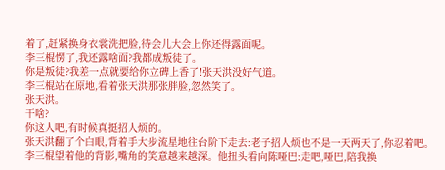着了,赶紧换身衣裳洗把脸,待会儿大会上你还得露面呢。
李三棍愣了,我还露啥面?我都成叛徒了。
你是叛徒?我差一点就要给你立碑上香了!张天洪没好气道。
李三棍站在原地,看着张天洪那张胖脸,忽然笑了。
张天洪。
干啥?
你这人吧,有时候真挺招人烦的。
张天洪翻了个白眼,背着手大步流星地往台阶下走去:老子招人烦也不是一天两天了,你忍着吧。
李三棍望着他的背影,嘴角的笑意越来越深。他扭头看向陈哑巴:走吧,哑巴,陪我换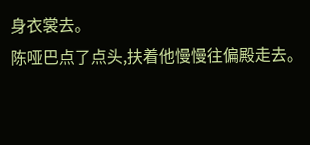身衣裳去。
陈哑巴点了点头,扶着他慢慢往偏殿走去。